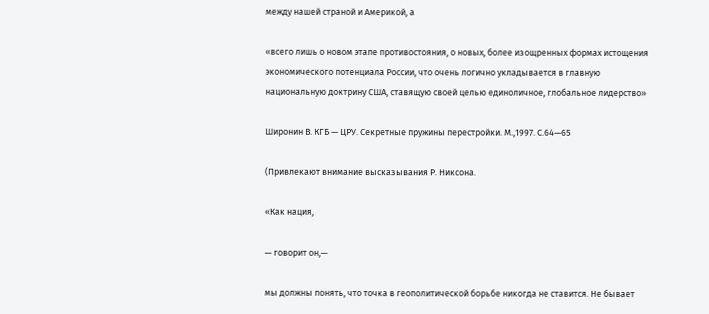между нашей страной и Америкой, а

«всего лишь о новом этапе противостояния, о новых, более изощренных формах истощения экономического потенциала России, что очень логично укладывается в главную национальную доктрину США, ставящую своей целью единоличное, глобальное лидерство»

Широнин В. КГБ — ЦРУ. Секретные пружины перестройки. М.,1997. С.64—65

(Привлекают внимание высказывания Р. Никсона.

«Как нация,

— говорит он,—

мы должны понять, что точка в геополитической борьбе никогда не ставится. Не бывает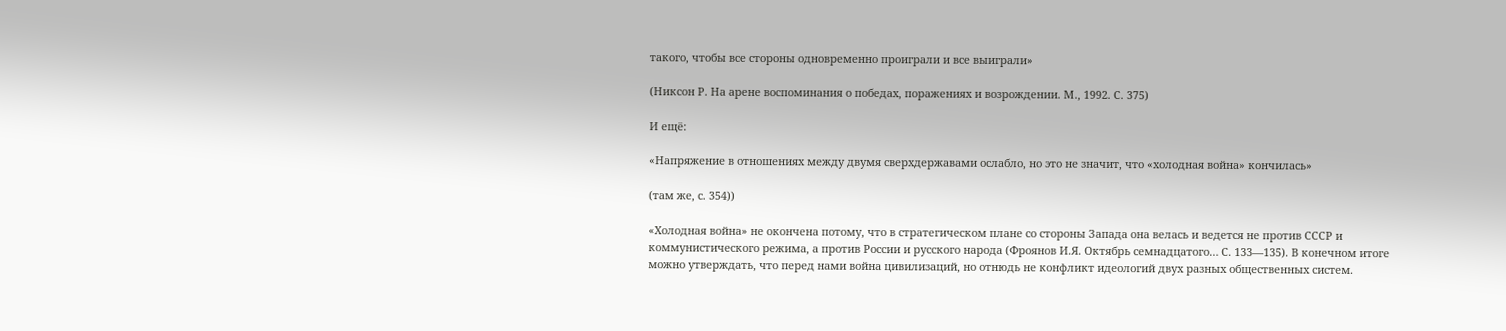такого, чтобы все стороны одновременно проиграли и все выиграли»

(Никсон Р. На арене воспоминания о победах, поражениях и возрождении. М., 1992. С. 375)

И ещё:

«Напряжение в отношениях между двумя сверхдержавами ослабло, но это не значит, что «холодная война» кончилась»

(там же, с. 354))

«Холодная война» не окончена потому, что в стратегическом плане со стороны Запада она велась и ведется не против СССР и коммунистического режима, а против России и русского народа (Фроянов И.Я. Октябрь семнадцатого… С. 133—135). В конечном итоге можно утверждать, что перед нами война цивилизаций, но отнюдь не конфликт идеологий двух разных общественных систем.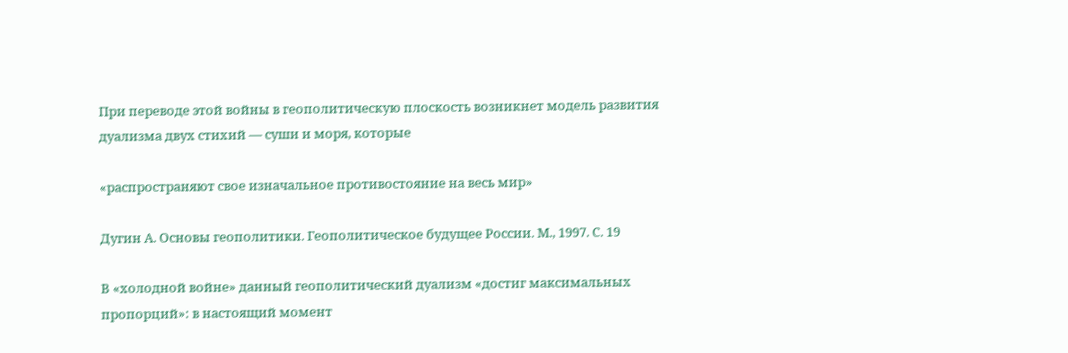При переводе этой войны в геополитическую плоскость возникнет модель развития дуализма двух стихий — суши и моря, которые

«распространяют свое изначальное противостояние на весь мир»

Дугин А. Основы геополитики. Геополитическое будущее России. М., 1997. С. 19

В «холодной войне» данный геополитический дуализм «достиг максимальных пропорций»: в настоящий момент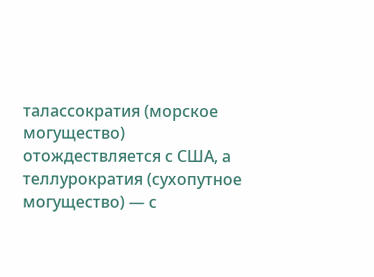талассократия (морское могущество) отождествляется с США, а теллурократия (сухопутное могущество) — с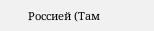Россией (Там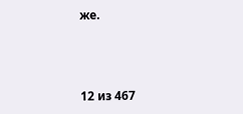же.



12 из 467